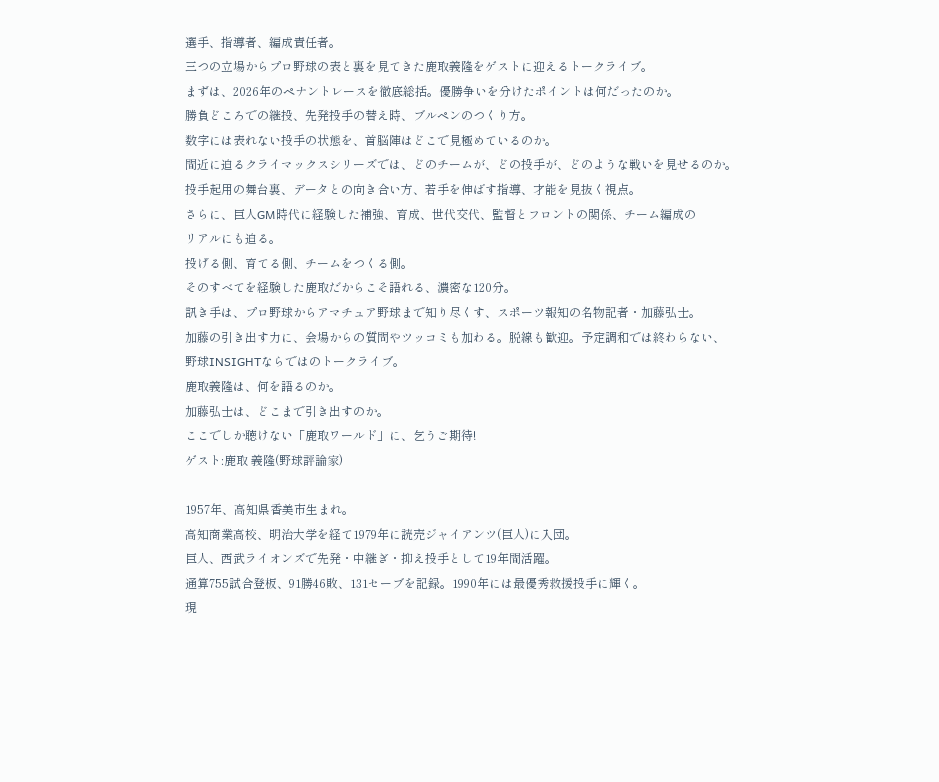選手、指導者、編成責任者。
三つの立場からプロ野球の表と裏を見てきた鹿取義隆をゲストに迎えるトークライブ。
まずは、2026年のペナントレースを徹底総括。優勝争いを分けたポイントは何だったのか。
勝負どころでの継投、先発投手の替え時、ブルペンのつくり方。
数字には表れない投手の状態を、首脳陣はどこで見極めているのか。
間近に迫るクライマックスシリーズでは、どのチームが、どの投手が、どのような戦いを見せるのか。
投手起用の舞台裏、データとの向き合い方、若手を伸ばす指導、才能を見抜く視点。
さらに、巨人GM時代に経験した補強、育成、世代交代、監督とフロントの関係、チーム編成の
リアルにも迫る。
投げる側、育てる側、チームをつくる側。
そのすべてを経験した鹿取だからこそ語れる、濃密な120分。
訊き手は、プロ野球からアマチュア野球まで知り尽くす、スポーツ報知の名物記者・加藤弘士。
加藤の引き出す力に、会場からの質問やツッコミも加わる。脱線も歓迎。予定調和では終わらない、
野球INSIGHTならではのトークライブ。
鹿取義隆は、何を語るのか。
加藤弘士は、どこまで引き出すのか。
ここでしか聴けない「鹿取ワールド」に、乞うご期待!
ゲスト:鹿取 義隆(野球評論家)

1957年、高知県香美市生まれ。
高知商業高校、明治大学を経て1979年に読売ジャイアンツ(巨人)に入団。
巨人、西武ライオンズで先発・中継ぎ・抑え投手として19年間活躍。
通算755試合登板、91勝46敗、131セーブを記録。1990年には最優秀救援投手に輝く。
現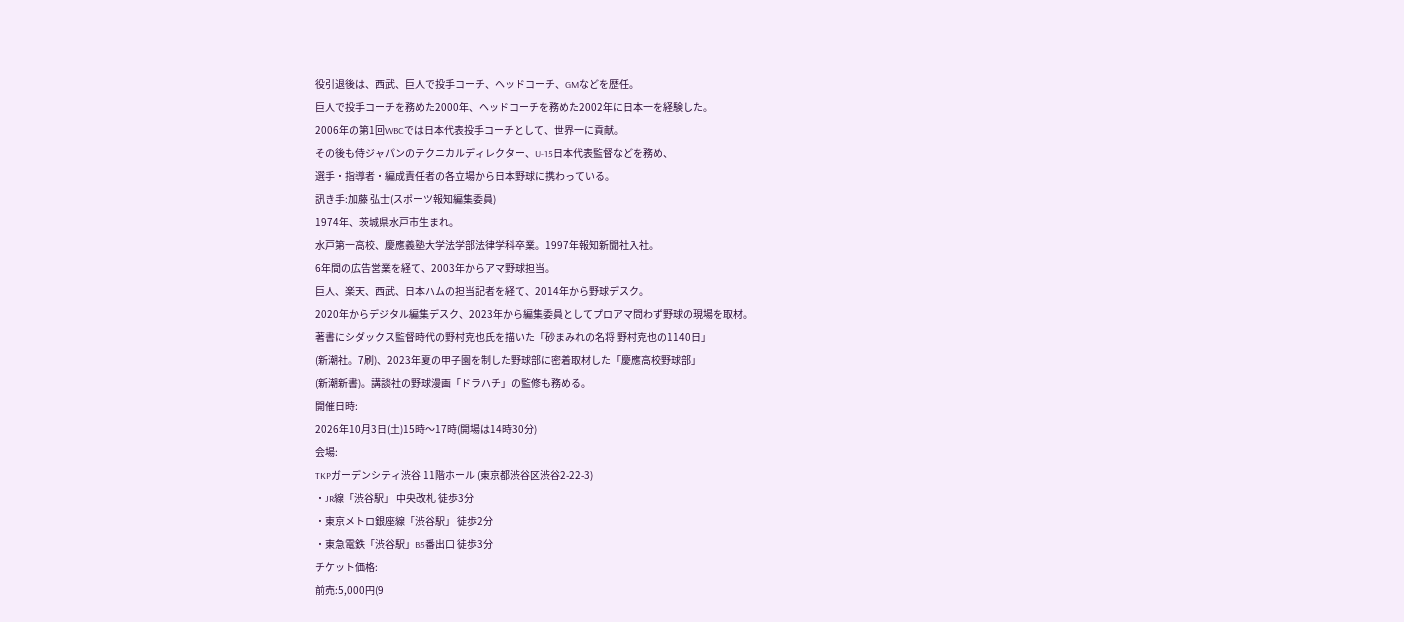役引退後は、西武、巨人で投手コーチ、ヘッドコーチ、GMなどを歴任。
巨人で投手コーチを務めた2000年、ヘッドコーチを務めた2002年に日本一を経験した。
2006年の第1回WBCでは日本代表投手コーチとして、世界一に貢献。
その後も侍ジャパンのテクニカルディレクター、U-15日本代表監督などを務め、
選手・指導者・編成責任者の各立場から日本野球に携わっている。
訊き手:加藤 弘士(スポーツ報知編集委員)
1974年、茨城県水戸市生まれ。
水戸第一高校、慶應義塾大学法学部法律学科卒業。1997年報知新聞社入社。
6年間の広告営業を経て、2003年からアマ野球担当。
巨人、楽天、西武、日本ハムの担当記者を経て、2014年から野球デスク。
2020年からデジタル編集デスク、2023年から編集委員としてプロアマ問わず野球の現場を取材。
著書にシダックス監督時代の野村克也氏を描いた「砂まみれの名将 野村克也の1140日」
(新潮社。7刷)、2023年夏の甲子園を制した野球部に密着取材した「慶應高校野球部」
(新潮新書)。講談社の野球漫画「ドラハチ」の監修も務める。
開催日時:
2026年10月3日(土)15時〜17時(開場は14時30分)
会場:
TKPガーデンシティ渋谷 11階ホール (東京都渋谷区渋谷2-22-3)
・JR線「渋谷駅」 中央改札 徒歩3分
・東京メトロ銀座線「渋谷駅」 徒歩2分
・東急電鉄「渋谷駅」B5番出口 徒歩3分
チケット価格:
前売:5,000円(9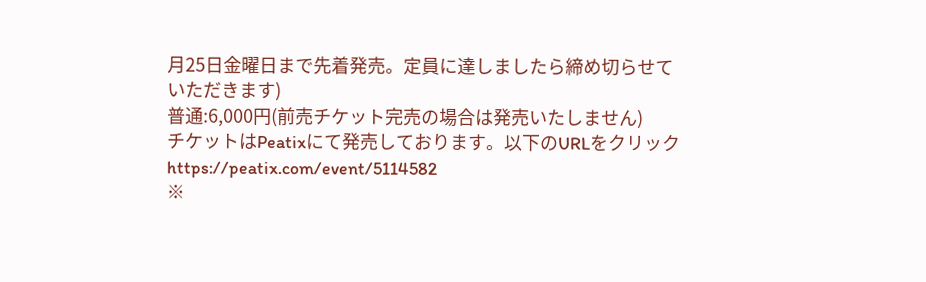月25日金曜日まで先着発売。定員に達しましたら締め切らせていただきます)
普通:6,000円(前売チケット完売の場合は発売いたしません)
チケットはPeatixにて発売しております。以下のURLをクリック
https://peatix.com/event/5114582
※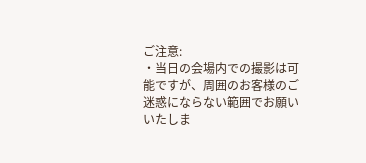ご注意:
・当日の会場内での撮影は可能ですが、周囲のお客様のご迷惑にならない範囲でお願いいたしま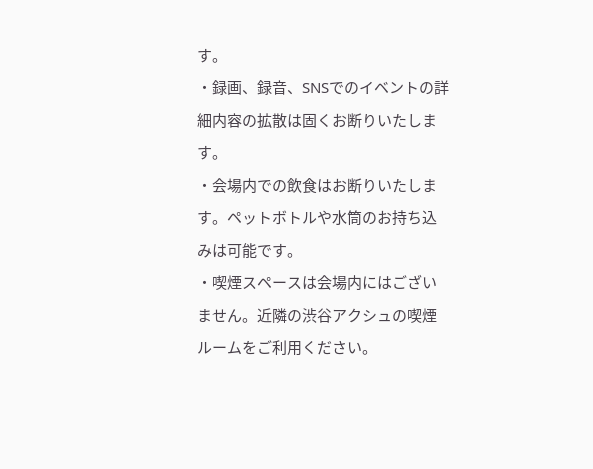す。
・録画、録音、SNSでのイベントの詳細内容の拡散は固くお断りいたします。
・会場内での飲食はお断りいたします。ペットボトルや水筒のお持ち込みは可能です。
・喫煙スペースは会場内にはございません。近隣の渋谷アクシュの喫煙ルームをご利用ください。